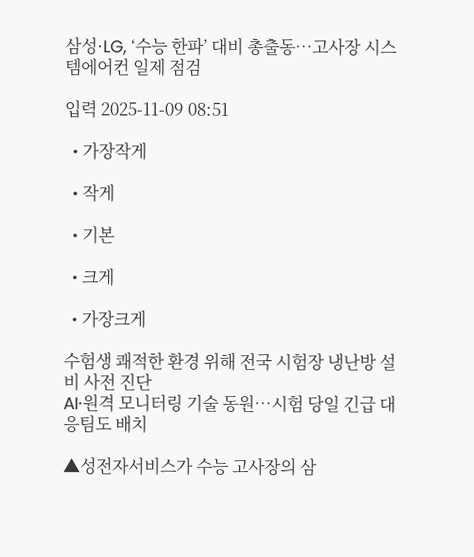삼성·LG, ‘수능 한파’ 대비 총출동…고사장 시스템에어컨 일제 점검

입력 2025-11-09 08:51

  • 가장작게

  • 작게

  • 기본

  • 크게

  • 가장크게

수험생 쾌적한 환경 위해 전국 시험장 냉난방 설비 사전 진단
AI·원격 모니터링 기술 동원…시험 당일 긴급 대응팀도 배치

▲성전자서비스가 수능 고사장의 삼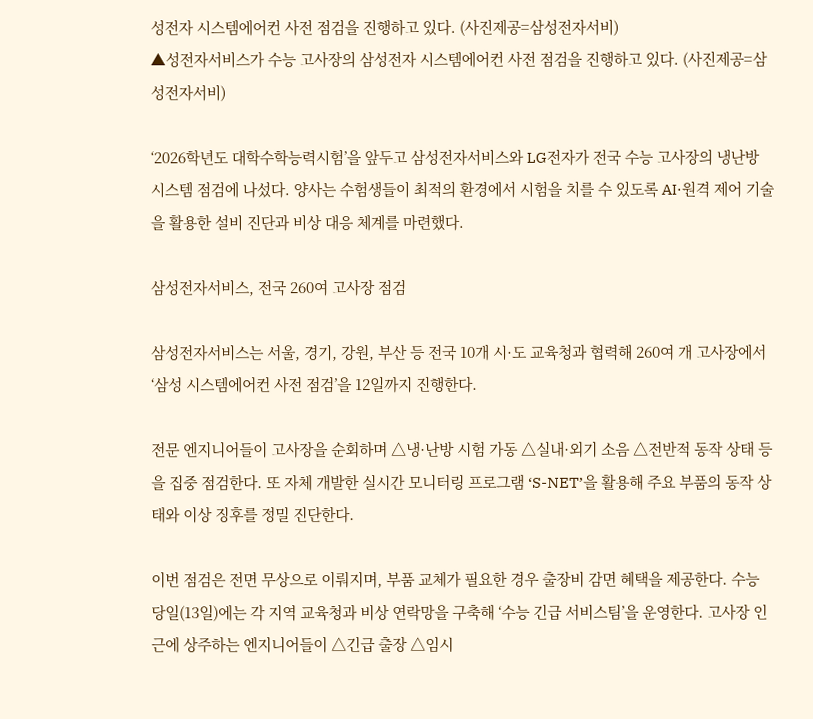성전자 시스템에어컨 사전 점검을 진행하고 있다. (사진제공=삼성전자서비)
▲성전자서비스가 수능 고사장의 삼성전자 시스템에어컨 사전 점검을 진행하고 있다. (사진제공=삼성전자서비)

‘2026학년도 대학수학능력시험’을 앞두고 삼성전자서비스와 LG전자가 전국 수능 고사장의 냉난방 시스템 점검에 나섰다. 양사는 수험생들이 최적의 환경에서 시험을 치를 수 있도록 AI·원격 제어 기술을 활용한 설비 진단과 비상 대응 체계를 마련했다.

삼성전자서비스, 전국 260여 고사장 점검

삼성전자서비스는 서울, 경기, 강원, 부산 등 전국 10개 시·도 교육청과 협력해 260여 개 고사장에서 ‘삼성 시스템에어컨 사전 점검’을 12일까지 진행한다.

전문 엔지니어들이 고사장을 순회하며 △냉·난방 시험 가동 △실내·외기 소음 △전반적 동작 상태 등을 집중 점검한다. 또 자체 개발한 실시간 모니터링 프로그램 ‘S-NET’을 활용해 주요 부품의 동작 상태와 이상 징후를 정밀 진단한다.

이번 점검은 전면 무상으로 이뤄지며, 부품 교체가 필요한 경우 출장비 감면 혜택을 제공한다. 수능 당일(13일)에는 각 지역 교육청과 비상 연락망을 구축해 ‘수능 긴급 서비스팀’을 운영한다. 고사장 인근에 상주하는 엔지니어들이 △긴급 출장 △임시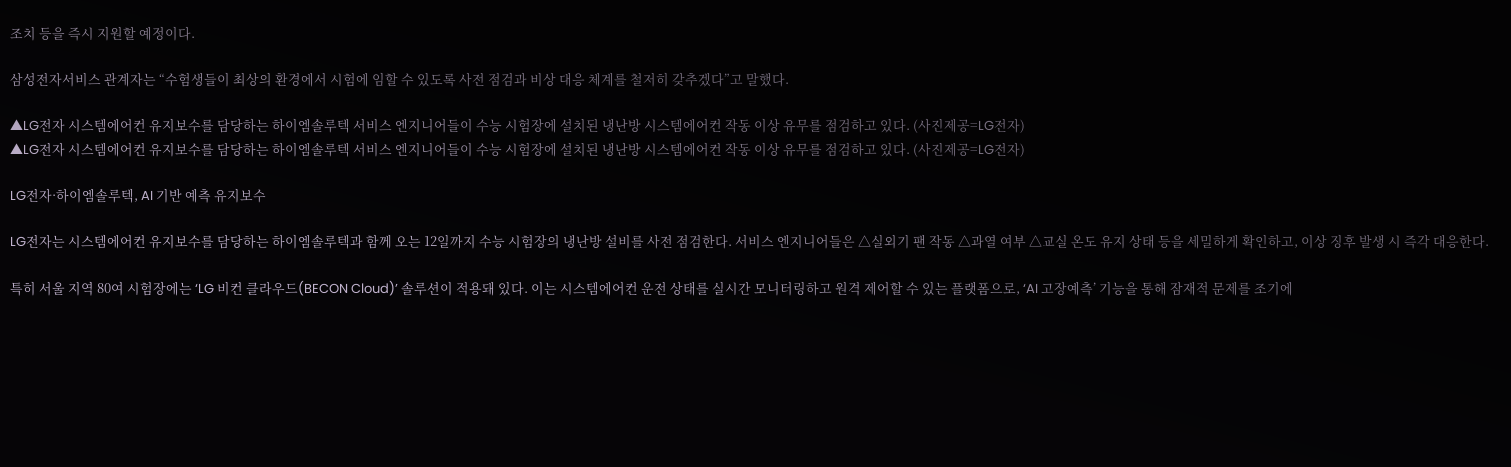조치 등을 즉시 지원할 예정이다.

삼성전자서비스 관계자는 “수험생들이 최상의 환경에서 시험에 임할 수 있도록 사전 점검과 비상 대응 체계를 철저히 갖추겠다”고 말했다.

▲LG전자 시스템에어컨 유지보수를 담당하는 하이엠솔루텍 서비스 엔지니어들이 수능 시험장에 설치된 냉난방 시스템에어컨 작동 이상 유무를 점검하고 있다. (사진제공=LG전자)
▲LG전자 시스템에어컨 유지보수를 담당하는 하이엠솔루텍 서비스 엔지니어들이 수능 시험장에 설치된 냉난방 시스템에어컨 작동 이상 유무를 점검하고 있다. (사진제공=LG전자)

LG전자·하이엠솔루텍, AI 기반 예측 유지보수

LG전자는 시스템에어컨 유지보수를 담당하는 하이엠솔루텍과 함께 오는 12일까지 수능 시험장의 냉난방 설비를 사전 점검한다. 서비스 엔지니어들은 △실외기 팬 작동 △과열 여부 △교실 온도 유지 상태 등을 세밀하게 확인하고, 이상 징후 발생 시 즉각 대응한다.

특히 서울 지역 80여 시험장에는 ‘LG 비컨 클라우드(BECON Cloud)’ 솔루션이 적용돼 있다. 이는 시스템에어컨 운전 상태를 실시간 모니터링하고 원격 제어할 수 있는 플랫폼으로, ‘AI 고장예측’ 기능을 통해 잠재적 문제를 조기에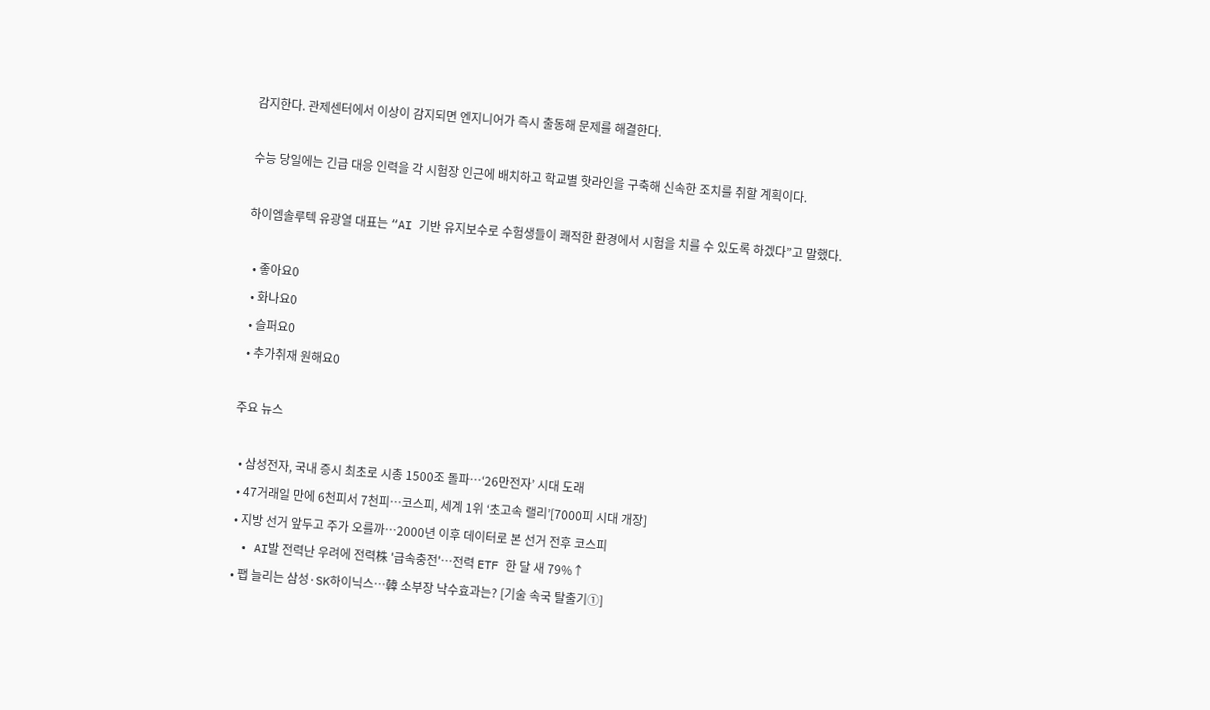감지한다. 관제센터에서 이상이 감지되면 엔지니어가 즉시 출동해 문제를 해결한다.

수능 당일에는 긴급 대응 인력을 각 시험장 인근에 배치하고 학교별 핫라인을 구축해 신속한 조치를 취할 계획이다.

하이엠솔루텍 유광열 대표는 “AI 기반 유지보수로 수험생들이 쾌적한 환경에서 시험을 치를 수 있도록 하겠다”고 말했다.

  • 좋아요0
  • 화나요0
  • 슬퍼요0
  • 추가취재 원해요0

주요 뉴스

  • 삼성전자, 국내 증시 최초로 시총 1500조 돌파…‘26만전자’ 시대 도래
  • 47거래일 만에 6천피서 7천피…코스피, 세계 1위 ‘초고속 랠리’[7000피 시대 개장]
  • 지방 선거 앞두고 주가 오를까⋯2000년 이후 데이터로 본 선거 전후 코스피
  • AI발 전력난 우려에 전력株 '급속충전'…전력 ETF 한 달 새 79%↑
  • 팹 늘리는 삼성·SK하이닉스…韓 소부장 낙수효과는? [기술 속국 탈출기①]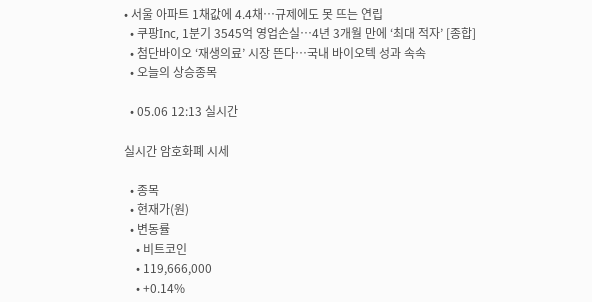• 서울 아파트 1채값에 4.4채…규제에도 못 뜨는 연립
  • 쿠팡Inc, 1분기 3545억 영업손실⋯4년 3개월 만에 ‘최대 적자’ [종합]
  • 첨단바이오 ‘재생의료’ 시장 뜬다…국내 바이오텍 성과 속속
  • 오늘의 상승종목

  • 05.06 12:13 실시간

실시간 암호화폐 시세

  • 종목
  • 현재가(원)
  • 변동률
    • 비트코인
    • 119,666,000
    • +0.14%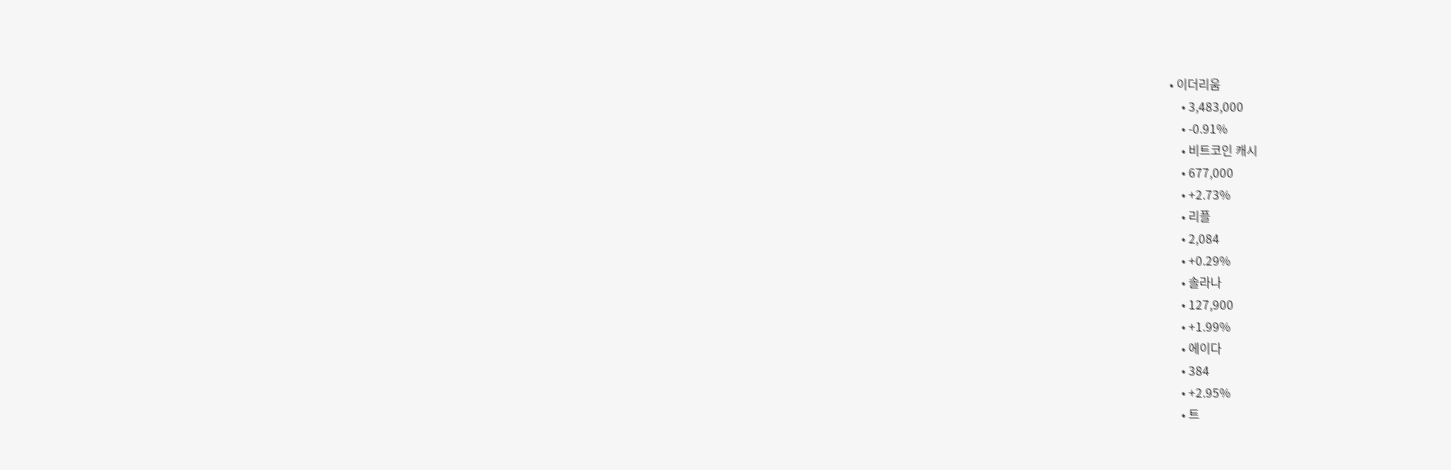• 이더리움
    • 3,483,000
    • -0.91%
    • 비트코인 캐시
    • 677,000
    • +2.73%
    • 리플
    • 2,084
    • +0.29%
    • 솔라나
    • 127,900
    • +1.99%
    • 에이다
    • 384
    • +2.95%
    • 트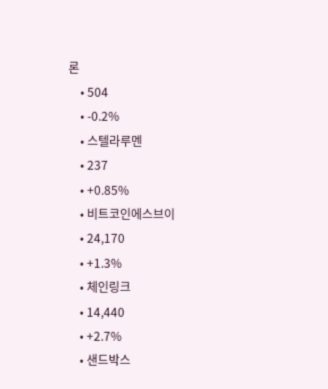론
    • 504
    • -0.2%
    • 스텔라루멘
    • 237
    • +0.85%
    • 비트코인에스브이
    • 24,170
    • +1.3%
    • 체인링크
    • 14,440
    • +2.7%
    • 샌드박스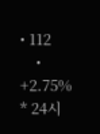• 112
    • +2.75%
* 24시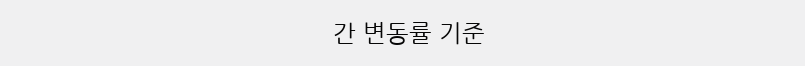간 변동률 기준